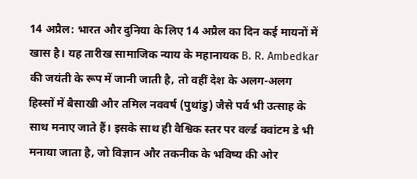14 अप्रैल: भारत और दुनिया के लिए 14 अप्रैल का दिन कई मायनों में खास है। यह तारीख सामाजिक न्याय के महानायक B. R. Ambedkar की जयंती के रूप में जानी जाती है, तो वहीं देश के अलग-अलग हिस्सों में बैसाखी और तमिल नववर्ष (पुथांडु) जैसे पर्व भी उत्साह के साथ मनाए जाते हैं। इसके साथ ही वैश्विक स्तर पर वर्ल्ड क्वांटम डे भी मनाया जाता है, जो विज्ञान और तकनीक के भविष्य की ओर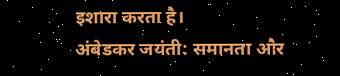इशारा करता है।
अंबेडकर जयंती: समानता और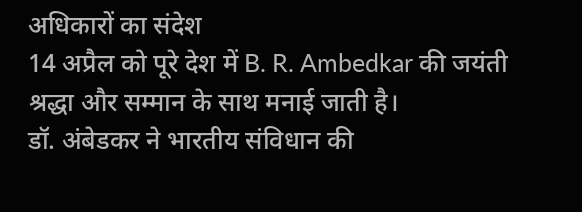अधिकारों का संदेश
14 अप्रैल को पूरे देश में B. R. Ambedkar की जयंती श्रद्धा और सम्मान के साथ मनाई जाती है।
डॉ. अंबेडकर ने भारतीय संविधान की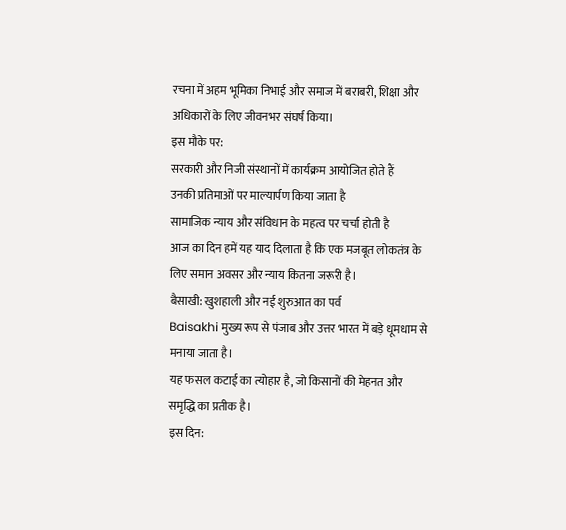रचना में अहम भूमिका निभाई और समाज में बराबरी, शिक्षा और अधिकारों के लिए जीवनभर संघर्ष किया।
इस मौके पर:
सरकारी और निजी संस्थानों में कार्यक्रम आयोजित होते हैं
उनकी प्रतिमाओं पर माल्यार्पण किया जाता है
सामाजिक न्याय और संविधान के महत्व पर चर्चा होती है
आज का दिन हमें यह याद दिलाता है कि एक मजबूत लोकतंत्र के लिए समान अवसर और न्याय कितना जरूरी है।
बैसाखी: खुशहाली और नई शुरुआत का पर्व
Baisakhi मुख्य रूप से पंजाब और उत्तर भारत में बड़े धूमधाम से मनाया जाता है।
यह फसल कटाई का त्योहार है, जो किसानों की मेहनत और समृद्धि का प्रतीक है।
इस दिन: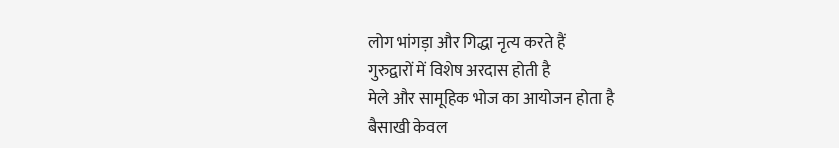लोग भांगड़ा और गिद्धा नृत्य करते हैं
गुरुद्वारों में विशेष अरदास होती है
मेले और सामूहिक भोज का आयोजन होता है
बैसाखी केवल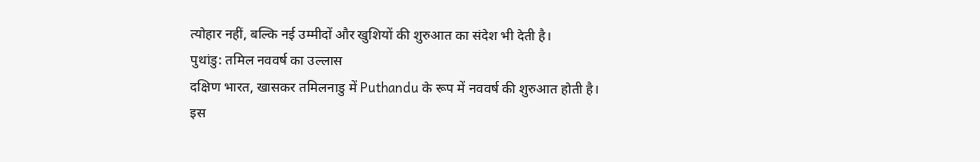त्योहार नहीं, बल्कि नई उम्मीदों और खुशियों की शुरुआत का संदेश भी देती है।
पुथांडु: तमिल नववर्ष का उल्लास
दक्षिण भारत, खासकर तमिलनाडु में Puthandu के रूप में नववर्ष की शुरुआत होती है।
इस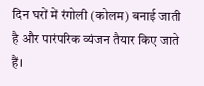दिन घरों में रंगोली (कोलम) बनाई जाती है और पारंपरिक व्यंजन तैयार किए जाते हैं।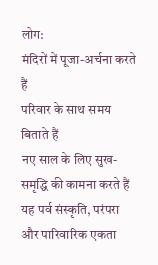लोग:
मंदिरों में पूजा-अर्चना करते हैं
परिवार के साथ समय बिताते हैं
नए साल के लिए सुख-समृद्धि की कामना करते हैं
यह पर्व संस्कृति, परंपरा और पारिवारिक एकता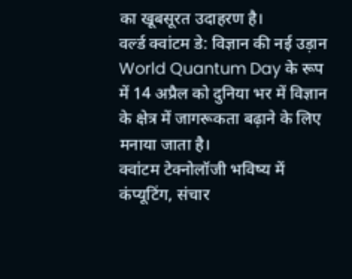का खूबसूरत उदाहरण है।
वर्ल्ड क्वांटम डे: विज्ञान की नई उड़ान
World Quantum Day के रूप में 14 अप्रैल को दुनिया भर में विज्ञान के क्षेत्र में जागरूकता बढ़ाने के लिए मनाया जाता है।
क्वांटम टेक्नोलॉजी भविष्य में कंप्यूटिंग, संचार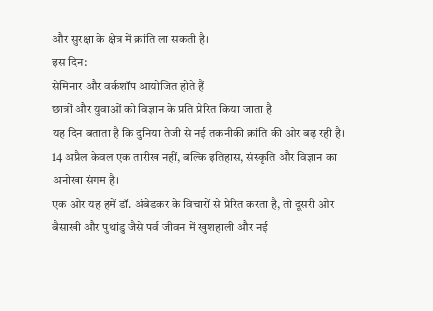और सुरक्षा के क्षेत्र में क्रांति ला सकती है।
इस दिन:
सेमिनार और वर्कशॉप आयोजित होते हैं
छात्रों और युवाओं को विज्ञान के प्रति प्रेरित किया जाता है
यह दिन बताता है कि दुनिया तेजी से नई तकनीकी क्रांति की ओर बढ़ रही है।
14 अप्रैल केवल एक तारीख नहीं, बल्कि इतिहास, संस्कृति और विज्ञान का अनोखा संगम है।
एक ओर यह हमें डॉ. अंबेडकर के विचारों से प्रेरित करता है, तो दूसरी ओर बैसाखी और पुथांडु जैसे पर्व जीवन में खुशहाली और नई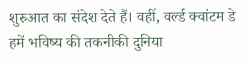शुरुआत का संदेश देते हैं। वहीं, वर्ल्ड क्वांटम डे हमें भविष्य की तकनीकी दुनिया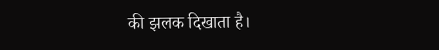की झलक दिखाता है।